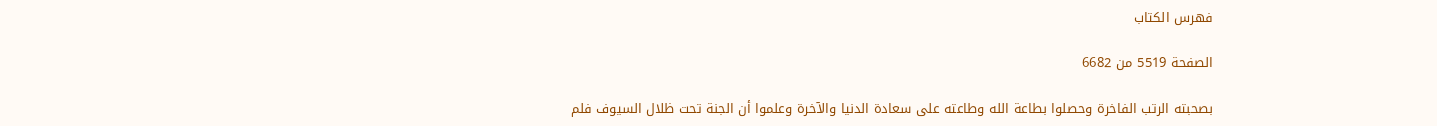فهرس الكتاب

الصفحة 5519 من 6682

بصحبته الرتب الفاخرة وحصلوا بطاعة الله وطاعته على سعادة الدنيا والآخرة وعلموا أن الجنة تحت ظلال السيوف فلم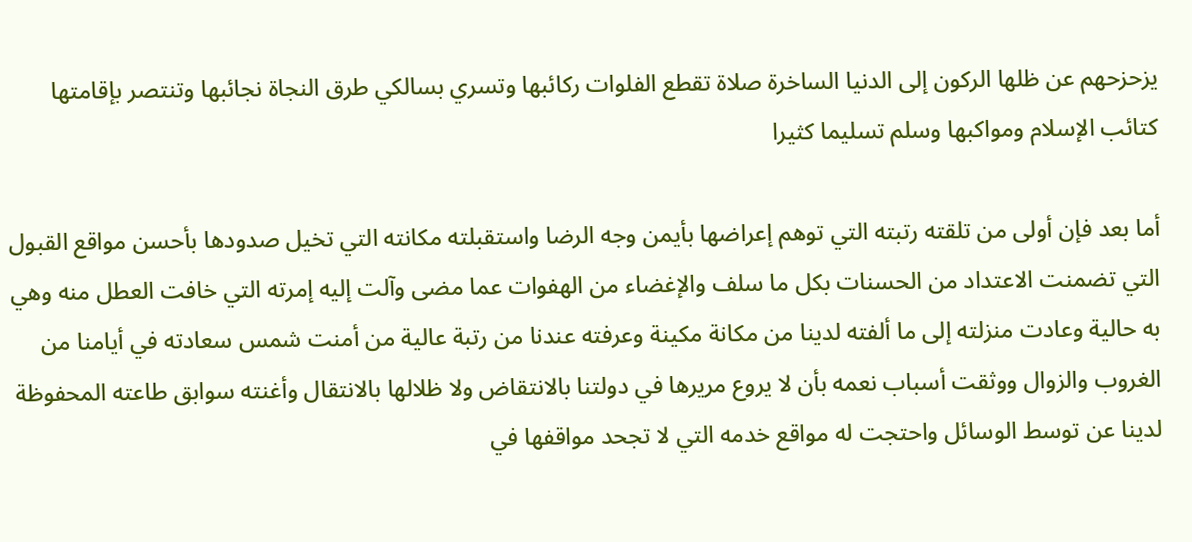يزحزحهم عن ظلها الركون إلى الدنيا الساخرة صلاة تقطع الفلوات ركائبها وتسري بسالكي طرق النجاة نجائبها وتنتصر بإقامتها كتائب الإسلام ومواكبها وسلم تسليما كثيرا

أما بعد فإن أولى من تلقته رتبته التي توهم إعراضها بأيمن وجه الرضا واستقبلته مكانته التي تخيل صدودها بأحسن مواقع القبول التي تضمنت الاعتداد من الحسنات بكل ما سلف والإغضاء من الهفوات عما مضى وآلت إليه إمرته التي خافت العطل منه وهي به حالية وعادت منزلته إلى ما ألفته لدينا من مكانة مكينة وعرفته عندنا من رتبة عالية من أمنت شمس سعادته في أيامنا من الغروب والزوال ووثقت أسباب نعمه بأن لا يروع مريرها في دولتنا بالانتقاض ولا ظلالها بالانتقال وأغنته سوابق طاعته المحفوظة لدينا عن توسط الوسائل واحتجت له مواقع خدمه التي لا تجحد مواقفها في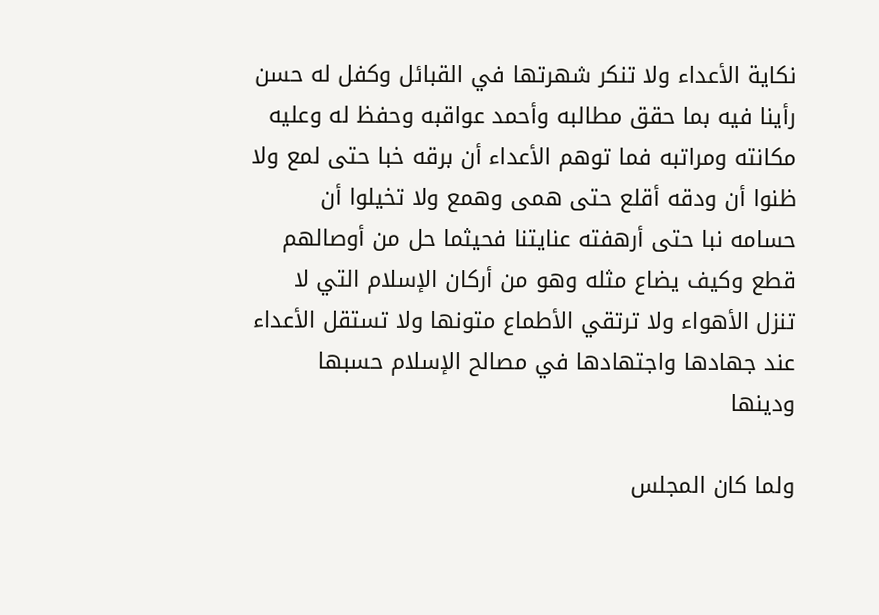نكاية الأعداء ولا تنكر شهرتها في القبائل وكفل له حسن رأينا فيه بما حقق مطالبه وأحمد عواقبه وحفظ له وعليه مكانته ومراتبه فما توهم الأعداء أن برقه خبا حتى لمع ولا ظنوا أن ودقه أقلع حتى همى وهمع ولا تخيلوا أن حسامه نبا حتى أرهفته عنايتنا فحيثما حل من أوصالهم قطع وكيف يضاع مثله وهو من أركان الإسلام التي لا تنزل الأهواء ولا ترتقي الأطماع متونها ولا تستقل الأعداء عند جهادها واجتهادها في مصالح الإسلام حسبها ودينها

ولما كان المجلس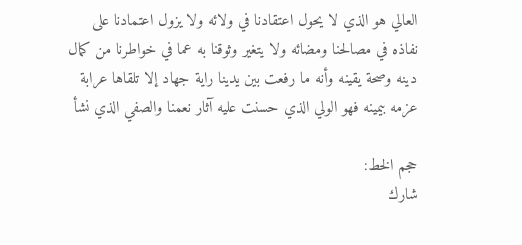العالي هو الذي لا يحول اعتقادنا في ولائه ولا يزول اعتمادنا على نفاذه في مصالحنا ومضائه ولا يتغير وثوقنا به عما في خواطرنا من كمال دينه وصحة يقينه وأنه ما رفعت بين يدينا راية جهاد إلا تلقاها عرابة عزمه بيمينه فهو الولي الذي حسنت عليه آثار نعمنا والصفي الذي نشأ

حجم الخط:
شارك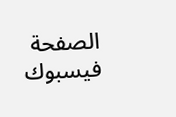الصفحة
فيسبوك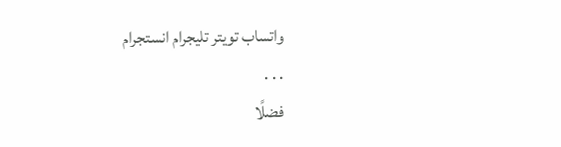واتساب تويتر تليجرام انستجرام
. . .
فضلًا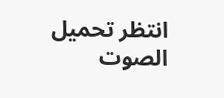انتظر تحميل الصوت